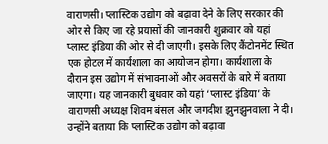वाराणसी। प्लास्टिक उद्योग को बढ़ावा देने के लिए सरकार की ओर से किए जा रहे प्रयासों की जानकारी शुक्रवार को यहां प्लास्ट इंडिया की ओर से दी जाएगी। इसके लिए कैंटोनमेंट स्थित एक होटल में कार्यशाला का आयोजन होगा। कार्यशाला के दौरान इस उद्योग में संभावनाओं और अवसरों के बारे में बताया जाएगा। यह जानकारी बुधवार को यहां ‘प्लास्ट इंडिया’ के वाराणसी अध्यक्ष शिवम बंसल और जगदीश झुनझुनवाला ने दी।
उन्होंने बताया कि प्लास्टिक उद्योग को बढ़ावा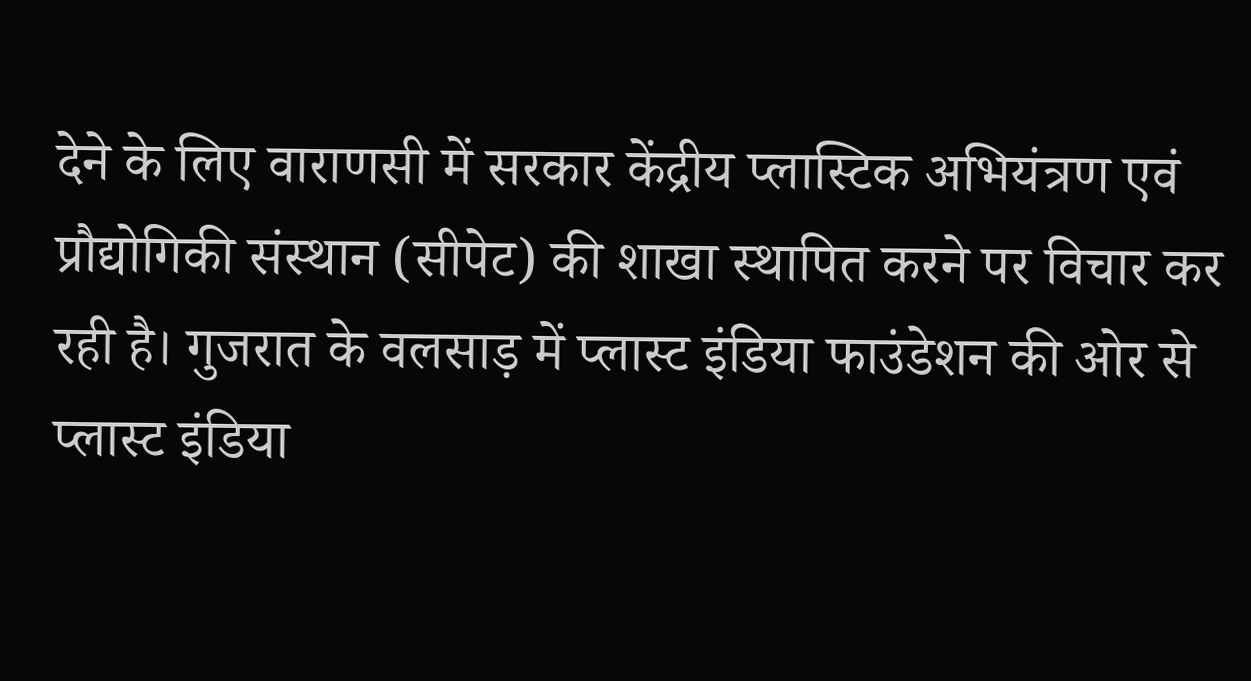देने के लिए वाराणसी में सरकार केंद्रीय प्लास्टिक अभियंत्रण एवं प्रौद्योगिकी संस्थान (सीपेट) की शाखा स्थापित करने पर विचार कर रही है। गुजरात के वलसाड़ में प्लास्ट इंडिया फाउंडेशन की ओर से प्लास्ट इंडिया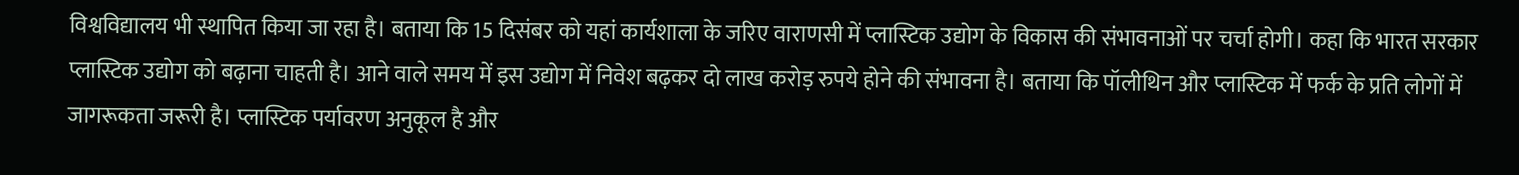विश्वविद्यालय भी स्थापित किया जा रहा है। बताया कि 15 दिसंबर को यहां कार्यशाला के जरिए वाराणसी में प्लास्टिक उद्योग के विकास की संभावनाओं पर चर्चा होगी। कहा कि भारत सरकार प्लास्टिक उद्योग को बढ़ाना चाहती है। आने वाले समय में इस उद्योग में निवेश बढ़कर दो लाख करोड़ रुपये होने की संभावना है। बताया कि पॉलीथिन और प्लास्टिक में फर्क के प्रति लोगों में जागरूकता जरूरी है। प्लास्टिक पर्यावरण अनुकूल है और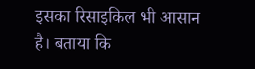इसका रिसाइकिल भी आसान है। बताया कि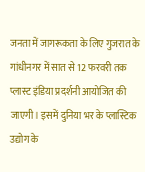जनता में जागरूकता के लिए गुजरात के गांधीनगर में सात से 12 फरवरी तक प्लास्ट इंडिया प्रदर्शनी आयोजित की जाएगी। इसमें दुनिया भर के प्लास्टिक उद्योग के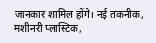जानकार शामिल होंगे। नई तकनीक, मशीनरी प्लास्टिक,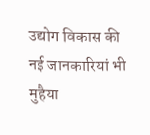उद्योग विकास की नई जानकारियां भी मुहैया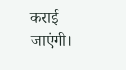कराई जाएंगी।